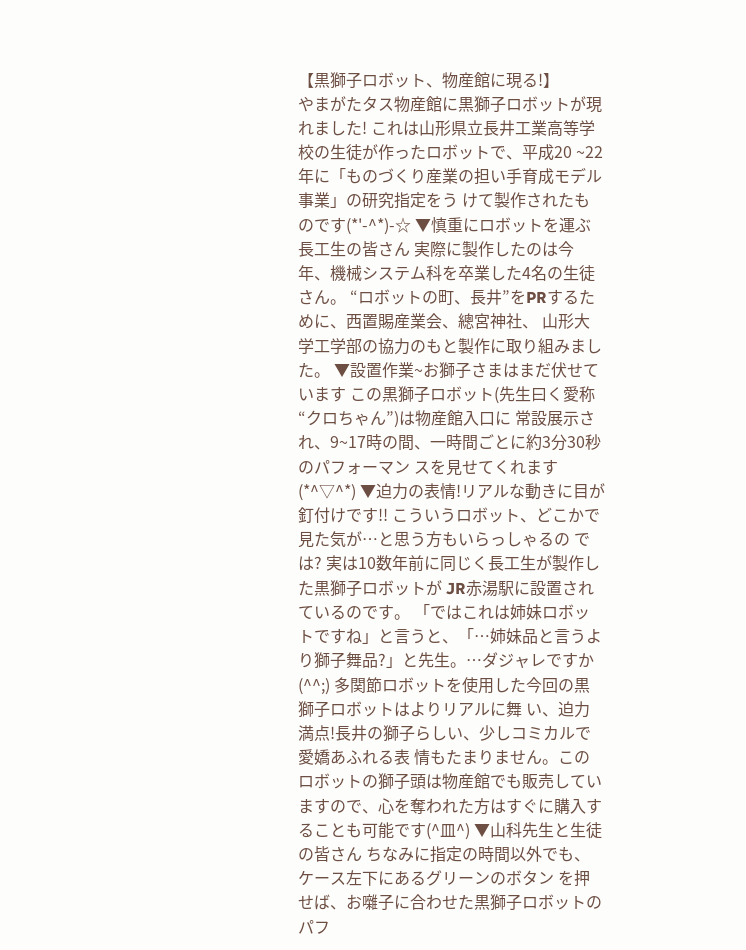【黒獅子ロボット、物産館に現る!】
やまがたタス物産館に黒獅子ロボットが現れました! これは山形県立長井工業高等学校の生徒が作ったロボットで、平成20 ~22年に「ものづくり産業の担い手育成モデル事業」の研究指定をう けて製作されたものです(*'-^*)-☆ ▼慎重にロボットを運ぶ長工生の皆さん 実際に製作したのは今年、機械システム科を卒業した4名の生徒さん。 “ロボットの町、長井”をPRするために、西置賜産業会、總宮神社、 山形大学工学部の協力のもと製作に取り組みました。 ▼設置作業~お獅子さまはまだ伏せています この黒獅子ロボット(先生曰く愛称“クロちゃん”)は物産館入口に 常設展示され、9~17時の間、一時間ごとに約3分30秒のパフォーマン スを見せてくれます(*^▽^*) ▼迫力の表情!リアルな動きに目が釘付けです!! こういうロボット、どこかで見た気が…と思う方もいらっしゃるの では? 実は10数年前に同じく長工生が製作した黒獅子ロボットが JR赤湯駅に設置されているのです。 「ではこれは姉妹ロボットですね」と言うと、「…姉妹品と言うよ り獅子舞品?」と先生。…ダジャレですか(^^;) 多関節ロボットを使用した今回の黒獅子ロボットはよりリアルに舞 い、迫力満点!長井の獅子らしい、少しコミカルで愛嬌あふれる表 情もたまりません。このロボットの獅子頭は物産館でも販売してい ますので、心を奪われた方はすぐに購入することも可能です(^皿^) ▼山科先生と生徒の皆さん ちなみに指定の時間以外でも、ケース左下にあるグリーンのボタン を押せば、お囃子に合わせた黒獅子ロボットのパフ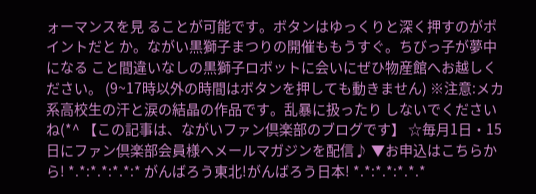ォーマンスを見 ることが可能です。ボタンはゆっくりと深く押すのがポイントだと か。ながい黒獅子まつりの開催ももうすぐ。ちびっ子が夢中になる こと間違いなしの黒獅子ロボットに会いにぜひ物産館へお越しください。 (9~17時以外の時間はボタンを押しても動きません) ※注意:メカ系高校生の汗と涙の結晶の作品です。乱暴に扱ったり しないでくださいね(*^ 【この記事は、ながいファン倶楽部のブログです】 ☆毎月1日・15日にファン倶楽部会員様へメールマガジンを配信♪ ▼お申込はこちらから! *.*:*.*:*.*:* がんばろう東北!がんばろう日本! *.*:*.*:*.*.*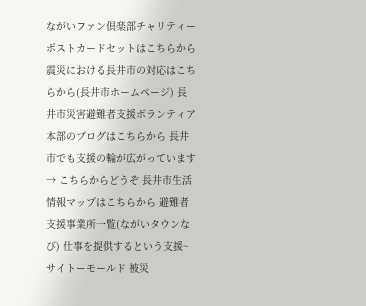ながいファン倶楽部チャリティーポストカードセットはこちらから 震災における長井市の対応はこちらから(長井市ホームページ) 長井市災害避難者支援ボランティア本部のブログはこちらから 長井市でも支援の輪が広がっています→ こちらからどうぞ 長井市生活情報マップはこちらから 避難者支援事業所一覧(ながいタウンなび) 仕事を提供するという支援~サイトーモールド 被災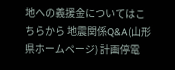地への義援金についてはこちらから 地震関係Q&A(山形県ホームページ) 計画停電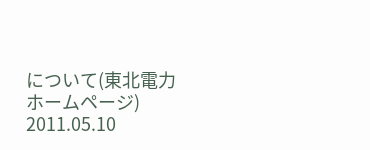について(東北電力ホームページ)
2011.05.10